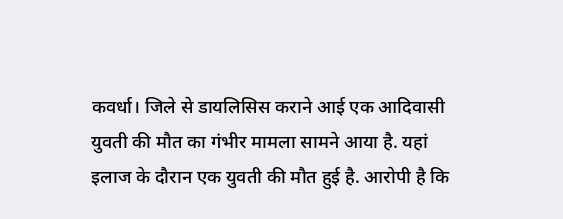कवर्धा। जिले से डायलिसिस कराने आई एक आदिवासी युवती की मौत का गंभीर मामला सामने आया है. यहां इलाज के दौरान एक युवती की मौत हुई है. आरोपी है कि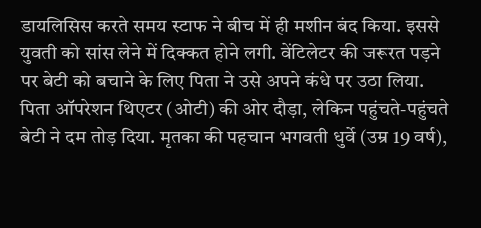डायलिसिस करते समय स्टाफ ने बीच में ही मशीन बंद किया. इससे युवती को सांस लेने में दिक्कत होने लगी. वेंटिलेटर की जरूरत पड़ने पर बेटी को बचाने के लिए पिता ने उसे अपने कंधे पर उठा लिया. पिता ऑपरेशन थिएटर (ओटी) की ओर दौड़ा, लेकिन पहुंचते-पहुंचते बेटी ने दम तोड़ दिया. मृतका की पहचान भगवती धुर्वे (उम्र 19 वर्ष),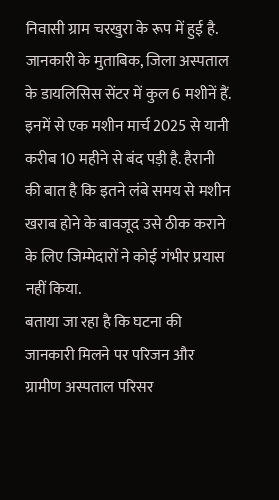निवासी ग्राम चरखुरा के रूप में हुई है.
जानकारी के मुताबिक, जिला अस्पताल के डायलिसिस सेंटर में कुल 6 मशीनें हैं. इनमें से एक मशीन मार्च 2025 से यानी करीब 10 महीने से बंद पड़ी है. हैरानी की बात है कि इतने लंबे समय से मशीन खराब होने के बावजूद उसे ठीक कराने के लिए जिम्मेदारों ने कोई गंभीर प्रयास नहीं किया.
बताया जा रहा है कि घटना की जानकारी मिलने पर परिजन और ग्रामीण अस्पताल परिसर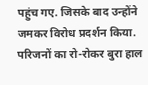पहुंच गए. जिसके बाद उन्होंने जमकर विरोध प्रदर्शन किया. परिजनों का रो-रोकर बुरा हाल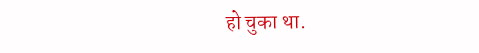हो चुका था.